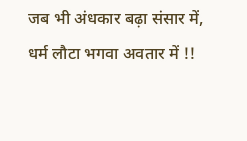जब भी अंधकार बढ़ा संसार में,
धर्म लौटा भगवा अवतार में !!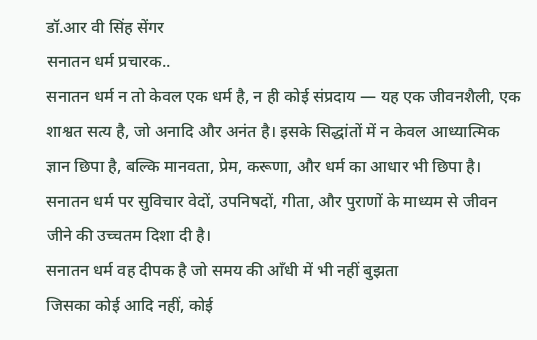डॉ.आर वी सिंह सेंगर
सनातन धर्म प्रचारक..
सनातन धर्म न तो केवल एक धर्म है, न ही कोई संप्रदाय — यह एक जीवनशैली, एक शाश्वत सत्य है, जो अनादि और अनंत है। इसके सिद्धांतों में न केवल आध्यात्मिक ज्ञान छिपा है, बल्कि मानवता, प्रेम, करूणा, और धर्म का आधार भी छिपा है। सनातन धर्म पर सुविचार वेदों, उपनिषदों, गीता, और पुराणों के माध्यम से जीवन जीने की उच्चतम दिशा दी है।
सनातन धर्म वह दीपक है जो समय की आँधी में भी नहीं बुझता
जिसका कोई आदि नहीं, कोई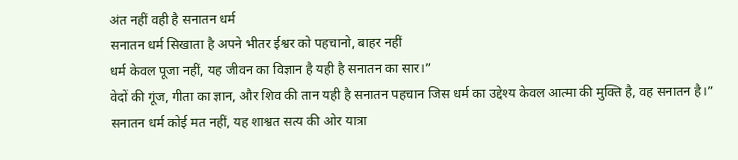अंत नहीं वही है सनातन धर्म
सनातन धर्म सिखाता है अपने भीतर ईश्वर को पहचानो, बाहर नहीं
धर्म केवल पूजा नहीं, यह जीवन का विज्ञान है यही है सनातन का सार।”
वेदों की गूंज, गीता का ज्ञान, और शिव की तान यही है सनातन पहचान जिस धर्म का उद्देश्य केवल आत्मा की मुक्ति है, वह सनातन है।”
सनातन धर्म कोई मत नहीं, यह शाश्वत सत्य की ओर यात्रा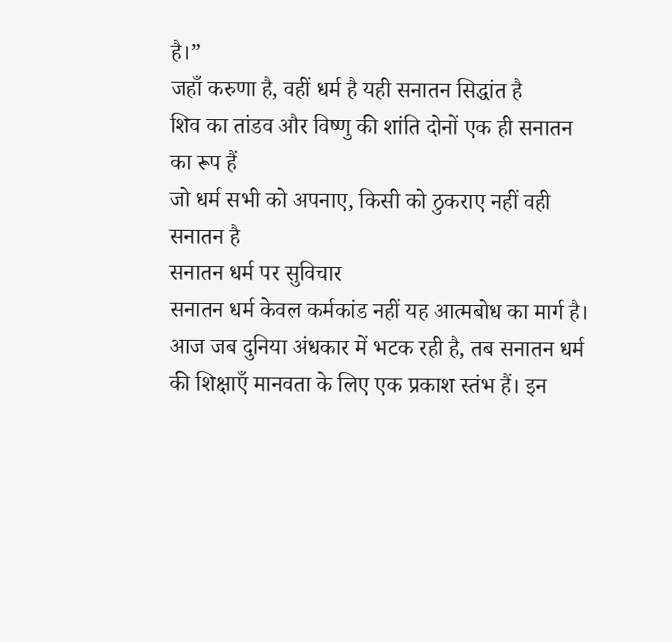है।”
जहाँ करुणा है, वहीं धर्म है यही सनातन सिद्धांत है
शिव का तांडव और विष्णु की शांति दोनों एक ही सनातन का रूप हैं
जो धर्म सभी को अपनाए, किसी को ठुकराए नहीं वही सनातन है
सनातन धर्म पर सुविचार
सनातन धर्म केवल कर्मकांड नहीं यह आत्मबोध का मार्ग है।
आज जब दुनिया अंधकार में भटक रही है, तब सनातन धर्म की शिक्षाएँ मानवता के लिए एक प्रकाश स्तंभ हैं। इन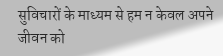सुविचारों के माध्यम से हम न केवल अपने जीवन को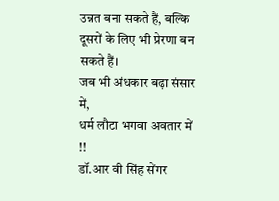उन्नत बना सकते हैं, बल्कि दूसरों के लिए भी प्रेरणा बन सकते हैं।
जब भी अंधकार बढ़ा संसार में,
धर्म लौटा भगवा अवतार में !!
डॉ.आर वी सिंह सेंगर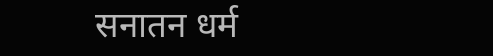सनातन धर्म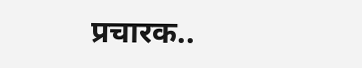प्रचारक..